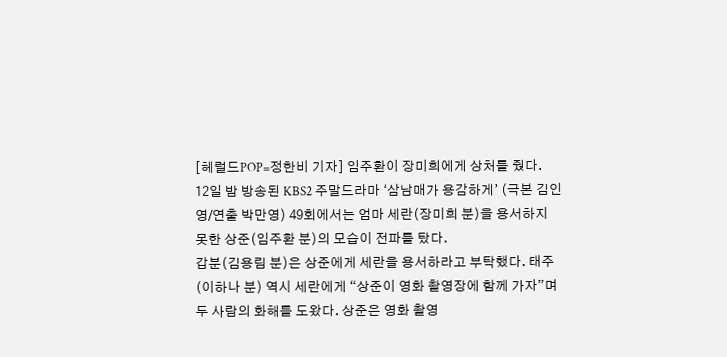[헤럴드POP=정한비 기자] 임주환이 장미희에게 상처를 줬다.
12일 밤 방송된 KBS2 주말드라마 ‘삼남매가 용감하게’ (극본 김인영/연출 박만영) 49회에서는 엄마 세란(장미희 분)을 용서하지 못한 상준(임주환 분)의 모습이 전파를 탔다.
갑분(김용림 분)은 상준에게 세란을 용서하라고 부탁했다. 태주(이하나 분) 역시 세란에게 “상준이 영화 촬영장에 함께 가자”며 두 사람의 화해를 도왔다. 상준은 영화 촬영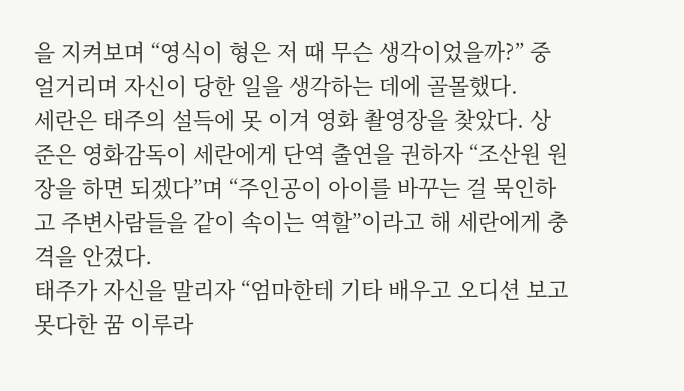을 지켜보며 “영식이 형은 저 때 무슨 생각이었을까?” 중얼거리며 자신이 당한 일을 생각하는 데에 골몰했다.
세란은 태주의 설득에 못 이겨 영화 촬영장을 찾았다. 상준은 영화감독이 세란에게 단역 출연을 권하자 “조산원 원장을 하면 되겠다”며 “주인공이 아이를 바꾸는 걸 묵인하고 주변사람들을 같이 속이는 역할”이라고 해 세란에게 충격을 안겼다.
태주가 자신을 말리자 “엄마한테 기타 배우고 오디션 보고 못다한 꿈 이루라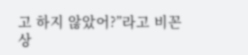고 하지 않았어?”라고 비꼰 상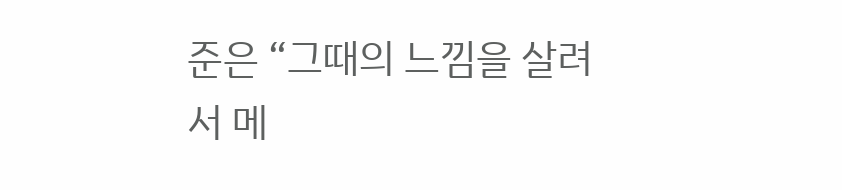준은 “그때의 느낌을 살려서 메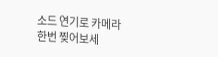소드 연기로 카메라 한번 찢어보세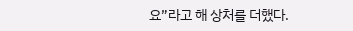요”라고 해 상처를 더했다.